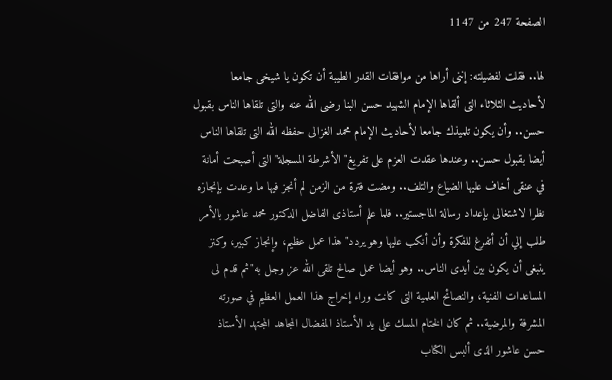الصفحة 247 من 1147

لها.. فقلت لفضيلته: إننى أراها من موافقات القدر الطيبة أن تكون يا شيخى جامعا لأحاديث الثلاثاء التى ألقاها الإمام الشهيد حسن البنا رضى الله عنه والتى تلقاها الناس بقبول حسن.. وأن يكون تلميذك جامعا لأحاديث الإمام محمد الغزالى حفظه الله التى تلقاها الناس أيضا بقبول حسن.. وعندها عقدت العزم على تفريغ"الأشرطة المسجلة"التى أصبحت أمانة في عنقى أخاف عليها الضياع والتلف.. ومضت فترة من الزمن لم أنجز فيها ما وعدت بإنجازه نظرا لاشتغالى بإعداد رسالة الماجستير.. فلما علم أستاذى الفاضل الدكتور محمد عاشور بالأمر طلب إلي أن أتفرغ للفكرة وأن أنكب عليها وهو يردد"هذا عمل عظيم، وإنجاز كبير، وكنز ينبغى أن يكون بين أيدى الناس.. وهو أيضا عمل صالح تلقى الله عز وجل به"ثم قدم لى المساعدات الفنية، والنصائح العلمية التى كانت وراء إخراج هذا العمل العظيم في صورته المشرفة والمرضية.. ثم كان الختام المسك على يد الأستاذ المفضال المجاهد المجتهد الأستاذ حسن عاشور الذى ألبس الكتاب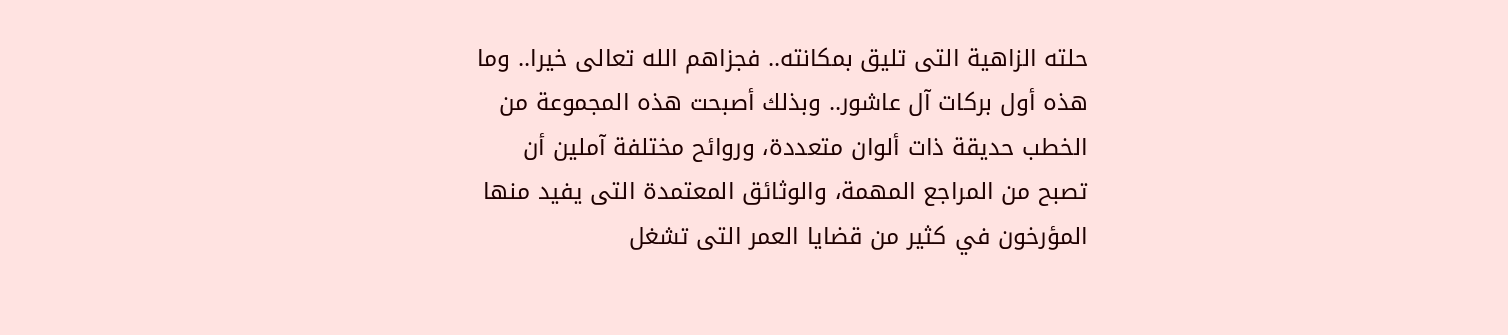حلته الزاهية التى تليق بمكانته.. فجزاهم الله تعالى خيرا.. وما هذه أول بركات آل عاشور.. وبذلك أصبحت هذه المجموعة من الخطب حديقة ذات ألوان متعددة، وروائح مختلفة آملين أن تصبح من المراجع المهمة، والوثائق المعتمدة التى يفيد منها المؤرخون في كثير من قضايا العمر التى تشغل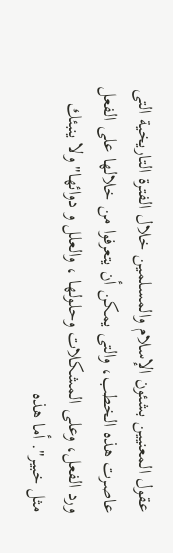عقول المعنيين بشئون الإسلام والمسلمين خلال الفترة التاريخية التى عاصرت هذه الخطب، والتى يمكن أن يتعرفوا من خلالها على الفعل ورد الفعل، وعلى المشكلات وحلولها ، والعلل و دوائها"ولا ينبئك مثل خبير". أما هذه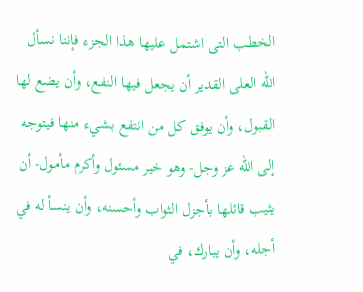الخطب التى اشتمل عليها هذا الجزء فإننا نسأل الله العلى القدير أن يجعل فيها النفع، وأن يضع لها القبول، وأن يوفق كل من انتفع بشيء منها فيتوجه إلى الله عز وجل- وهو خير مسئول وأكرم مأمول- أن يثيب قائلها بأجزل الثواب وأحسنه، وأن ينسأ له في أجله، وأن يبارك، في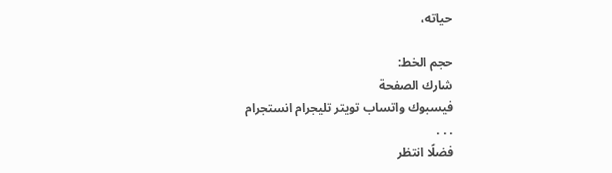حياته،

حجم الخط:
شارك الصفحة
فيسبوك واتساب تويتر تليجرام انستجرام
. . .
فضلًا انتظر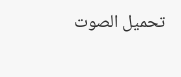تحميل الصوت